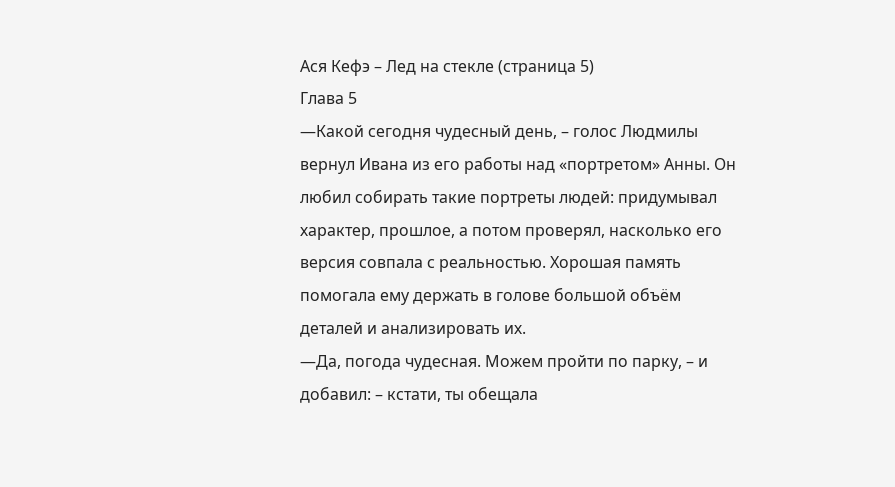Ася Кефэ – Лед на стекле (страница 5)
Глава 5
—Какой сегодня чудесный день, – голос Людмилы вернул Ивана из его работы над «портретом» Анны. Он любил собирать такие портреты людей: придумывал характер, прошлое, а потом проверял, насколько его версия совпала с реальностью. Хорошая память помогала ему держать в голове большой объём деталей и анализировать их.
—Да, погода чудесная. Можем пройти по парку, – и добавил: – кстати, ты обещала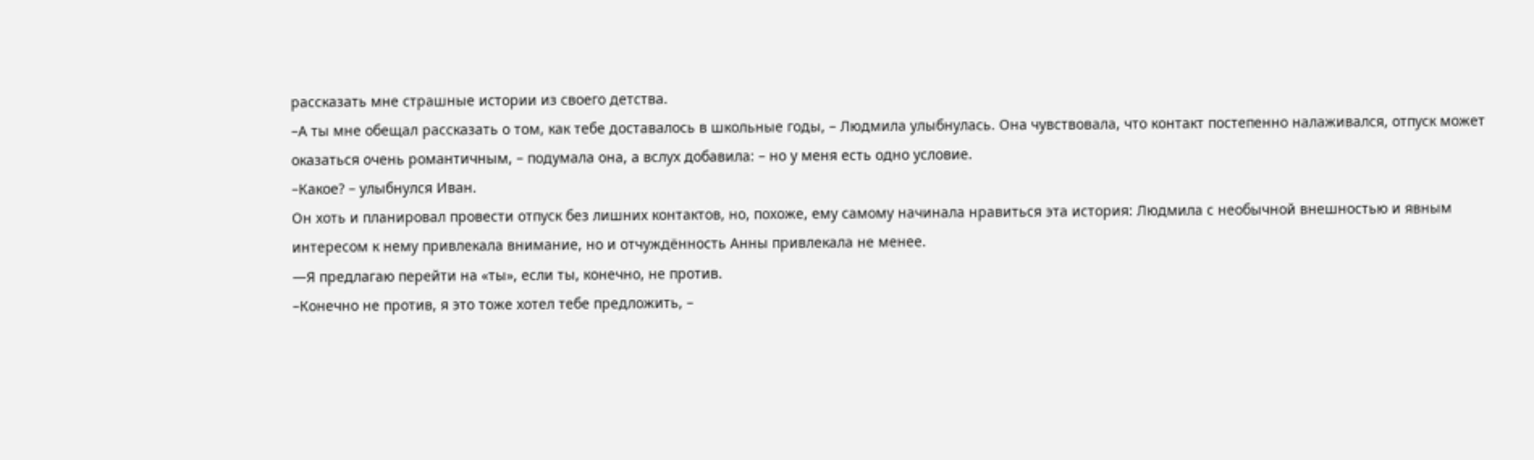рассказать мне страшные истории из своего детства.
–А ты мне обещал рассказать о том, как тебе доставалось в школьные годы, – Людмила улыбнулась. Она чувствовала, что контакт постепенно налаживался, отпуск может оказаться очень романтичным, – подумала она, а вслух добавила: – но у меня есть одно условие.
–Какое? – улыбнулся Иван.
Он хоть и планировал провести отпуск без лишних контактов, но, похоже, ему самому начинала нравиться эта история: Людмила с необычной внешностью и явным интересом к нему привлекала внимание, но и отчуждённость Анны привлекала не менее.
—Я предлагаю перейти на «ты», если ты, конечно, не против.
–Конечно не против, я это тоже хотел тебе предложить, –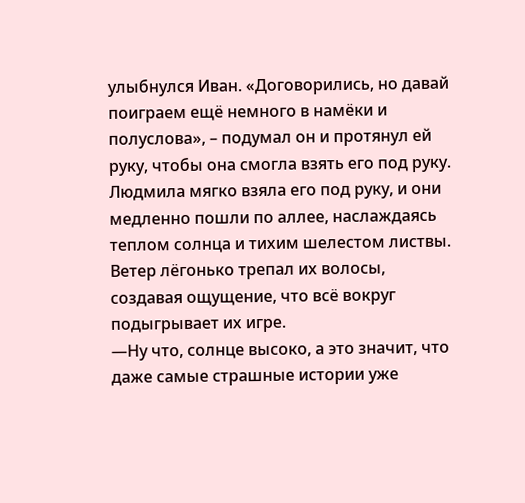улыбнулся Иван. «Договорились, но давай поиграем ещё немного в намёки и полуслова», – подумал он и протянул ей руку, чтобы она смогла взять его под руку.
Людмила мягко взяла его под руку, и они медленно пошли по аллее, наслаждаясь теплом солнца и тихим шелестом листвы. Ветер лёгонько трепал их волосы, создавая ощущение, что всё вокруг подыгрывает их игре.
—Ну что, солнце высоко, а это значит, что даже самые страшные истории уже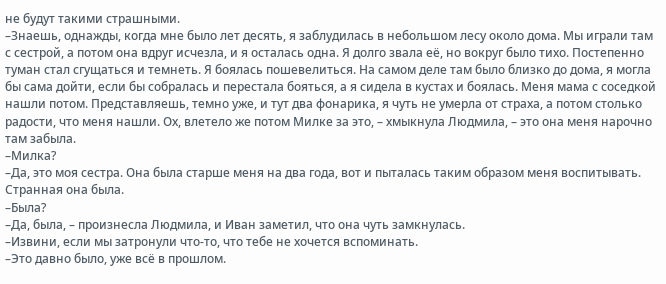не будут такими страшными.
–Знаешь, однажды, когда мне было лет десять, я заблудилась в небольшом лесу около дома. Мы играли там с сестрой, а потом она вдруг исчезла, и я осталась одна. Я долго звала её, но вокруг было тихо. Постепенно туман стал сгущаться и темнеть. Я боялась пошевелиться. На самом деле там было близко до дома, я могла бы сама дойти, если бы собралась и перестала бояться, а я сидела в кустах и боялась. Меня мама с соседкой нашли потом. Представляешь, темно уже, и тут два фонарика, я чуть не умерла от страха, а потом столько радости, что меня нашли. Ох, влетело же потом Милке за это, – хмыкнула Людмила, – это она меня нарочно там забыла.
–Милка?
–Да, это моя сестра. Она была старше меня на два года, вот и пыталась таким образом меня воспитывать. Странная она была.
–Была?
–Да, была, – произнесла Людмила, и Иван заметил, что она чуть замкнулась.
–Извини, если мы затронули что‑то, что тебе не хочется вспоминать.
–Это давно было, уже всё в прошлом.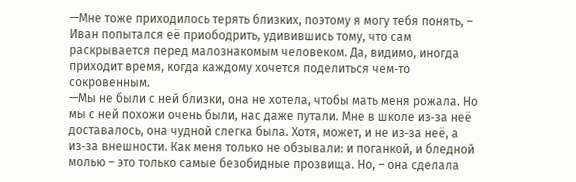—Мне тоже приходилось терять близких, поэтому я могу тебя понять, – Иван попытался её приободрить, удивившись тому, что сам раскрывается перед малознакомым человеком. Да, видимо, иногда приходит время, когда каждому хочется поделиться чем‑то сокровенным.
—Мы не были с ней близки, она не хотела, чтобы мать меня рожала. Но мы с ней похожи очень были, нас даже путали. Мне в школе из‑за неё доставалось, она чудной слегка была. Хотя, может, и не из‑за неё, а из‑за внешности. Как меня только не обзывали: и поганкой, и бледной молью – это только самые безобидные прозвища. Но, – она сделала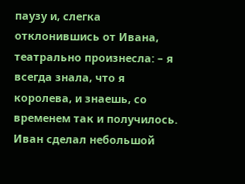паузу и, слегка отклонившись от Ивана, театрально произнесла: – я всегда знала, что я королева, и знаешь, со временем так и получилось.
Иван сделал небольшой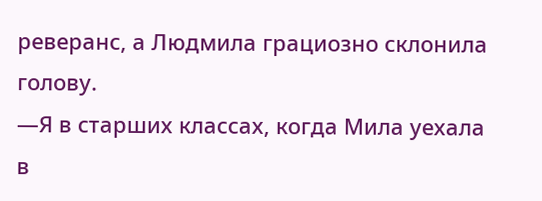реверанс, а Людмила грациозно склонила голову.
—Я в старших классах, когда Мила уехала в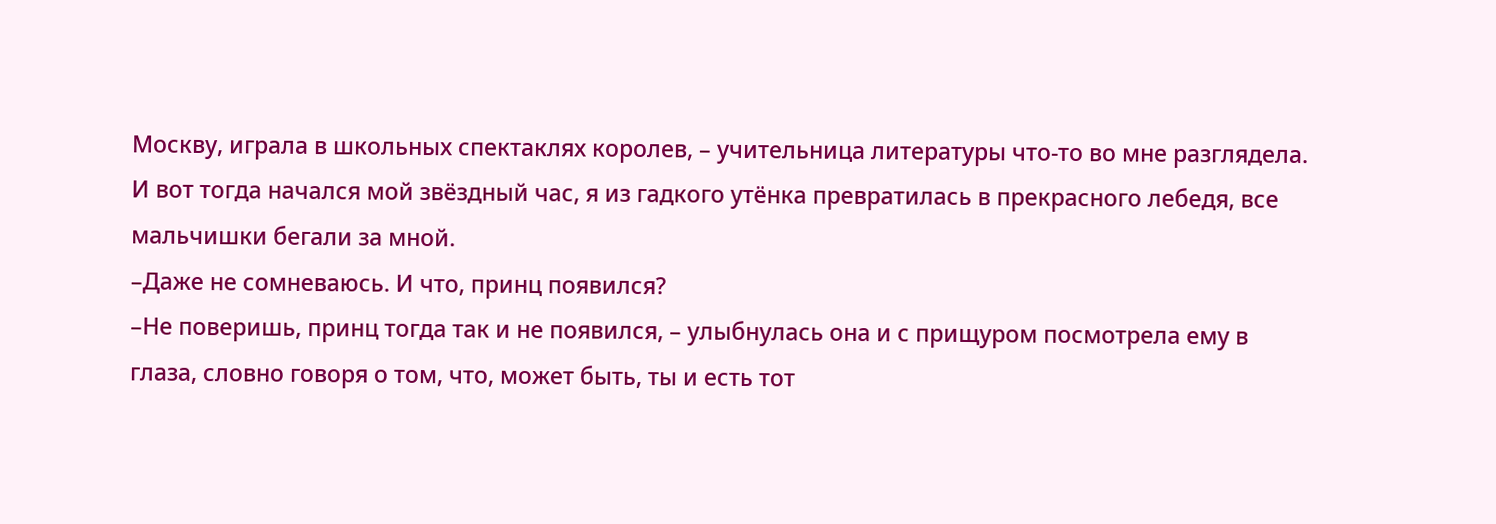Москву, играла в школьных спектаклях королев, – учительница литературы что‑то во мне разглядела. И вот тогда начался мой звёздный час, я из гадкого утёнка превратилась в прекрасного лебедя, все мальчишки бегали за мной.
–Даже не сомневаюсь. И что, принц появился?
–Не поверишь, принц тогда так и не появился, – улыбнулась она и с прищуром посмотрела ему в глаза, словно говоря о том, что, может быть, ты и есть тот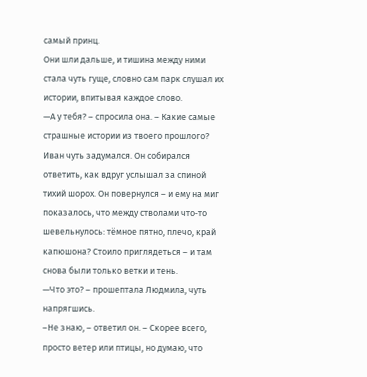самый принц.
Они шли дальше, и тишина между ними стала чуть гуще, словно сам парк слушал их истории, впитывая каждое слово.
—А у тебя? – спросила она. – Какие самые страшные истории из твоего прошлого?
Иван чуть задумался. Он собирался ответить, как вдруг услышал за спиной тихий шорох. Он повернулся – и ему на миг показалось, что между стволами что‑то шевельнулось: тёмное пятно, плечо, край капюшона? Стоило приглядеться – и там снова были только ветки и тень.
—Что это? – прошептала Людмила, чуть напрягшись.
–Не знаю, – ответил он. – Скорее всего, просто ветер или птицы, но думаю, что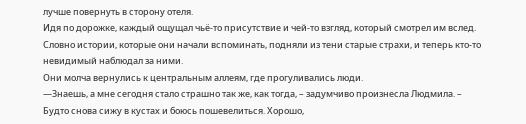лучше повернуть в сторону отеля.
Идя по дорожке, каждый ощущал чьё‑то присутствие и чей‑то взгляд, который смотрел им вслед. Словно истории, которые они начали вспоминать, подняли из тени старые страхи, и теперь кто‑то невидимый наблюдал за ними.
Они молча вернулись к центральным аллеям, где прогуливались люди.
—Знаешь, а мне сегодня стало страшно так же, как тогда, – задумчиво произнесла Людмила. – Будто снова сижу в кустах и боюсь пошевелиться. Хорошо,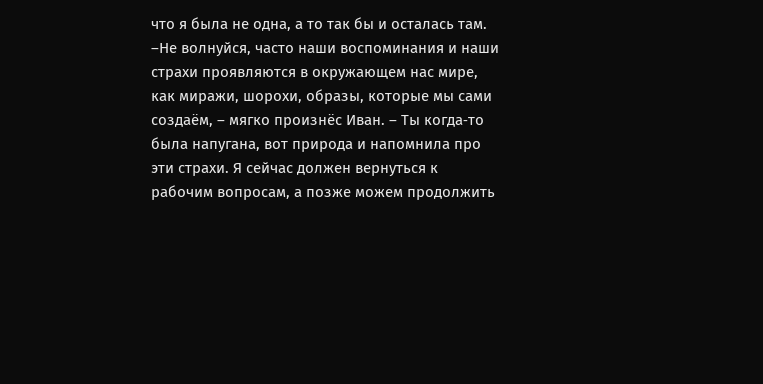что я была не одна, а то так бы и осталась там.
–Не волнуйся, часто наши воспоминания и наши страхи проявляются в окружающем нас мире, как миражи, шорохи, образы, которые мы сами создаём, – мягко произнёс Иван. – Ты когда‑то была напугана, вот природа и напомнила про эти страхи. Я сейчас должен вернуться к рабочим вопросам, а позже можем продолжить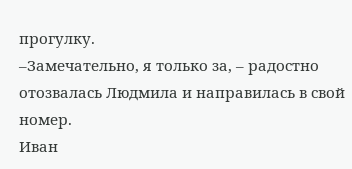прогулку.
–Замечательно, я только за, – радостно отозвалась Людмила и направилась в свой номер.
Иван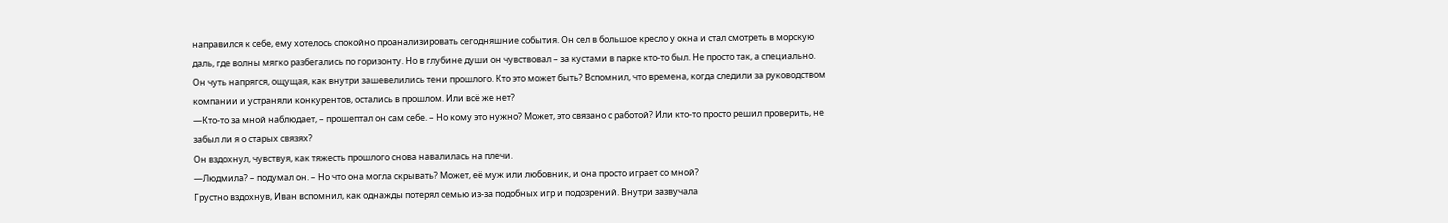направился к себе, ему хотелось спокойно проанализировать сегодняшние события. Он сел в большое кресло у окна и стал смотреть в морскую даль, где волны мягко разбегались по горизонту. Но в глубине души он чувствовал – за кустами в парке кто‑то был. Не просто так, а специально.
Он чуть напрягся, ощущая, как внутри зашевелились тени прошлого. Кто это может быть? Вспомнил, что времена, когда следили за руководством компании и устраняли конкурентов, остались в прошлом. Или всё же нет?
—Кто‑то за мной наблюдает, – прошептал он сам себе. – Но кому это нужно? Может, это связано с работой? Или кто‑то просто решил проверить, не забыл ли я о старых связях?
Он вздохнул, чувствуя, как тяжесть прошлого снова навалилась на плечи.
—Людмила? – подумал он. – Но что она могла скрывать? Может, её муж или любовник, и она просто играет со мной?
Грустно вздохнув, Иван вспомнил, как однажды потерял семью из‑за подобных игр и подозрений. Внутри зазвучала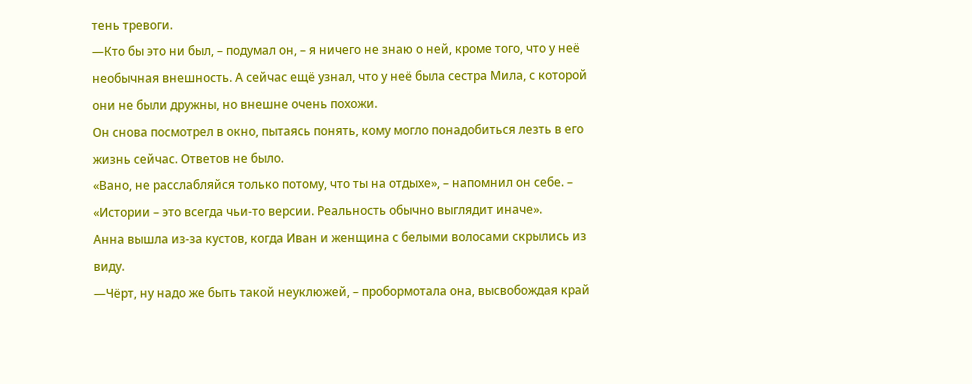тень тревоги.
—Кто бы это ни был, – подумал он, – я ничего не знаю о ней, кроме того, что у неё необычная внешность. А сейчас ещё узнал, что у неё была сестра Мила, с которой они не были дружны, но внешне очень похожи.
Он снова посмотрел в окно, пытаясь понять, кому могло понадобиться лезть в его жизнь сейчас. Ответов не было.
«Вано, не расслабляйся только потому, что ты на отдыхе», – напомнил он себе. – «Истории – это всегда чьи‑то версии. Реальность обычно выглядит иначе».
Анна вышла из‑за кустов, когда Иван и женщина с белыми волосами скрылись из виду.
—Чёрт, ну надо же быть такой неуклюжей, – пробормотала она, высвобождая край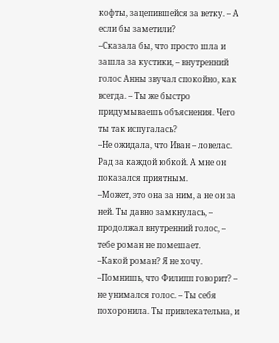кофты, зацепившейся за ветку. – А если бы заметили?
–Сказала бы, что просто шла и зашла за кустики, – внутренний голос Анны звучал спокойно, как всегда. – Ты же быстро придумываешь объяснения. Чего ты так испугалась?
–Не ожидала, что Иван – ловелас. Рад за каждой юбкой. А мне он показался приятным.
–Может, это она за ним, а не он за ней. Ты давно замкнулась, – продолжал внутренний голос, – тебе роман не помешает.
–Какой роман? Я не хочу.
–Помнишь, что Филипп говорит? – не унимался голос. – Ты себя похоронила. Ты привлекательна, и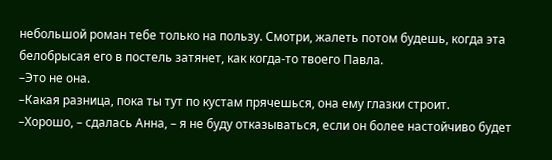небольшой роман тебе только на пользу. Смотри, жалеть потом будешь, когда эта белобрысая его в постель затянет, как когда‑то твоего Павла.
–Это не она.
–Какая разница, пока ты тут по кустам прячешься, она ему глазки строит.
–Хорошо, – сдалась Анна, – я не буду отказываться, если он более настойчиво будет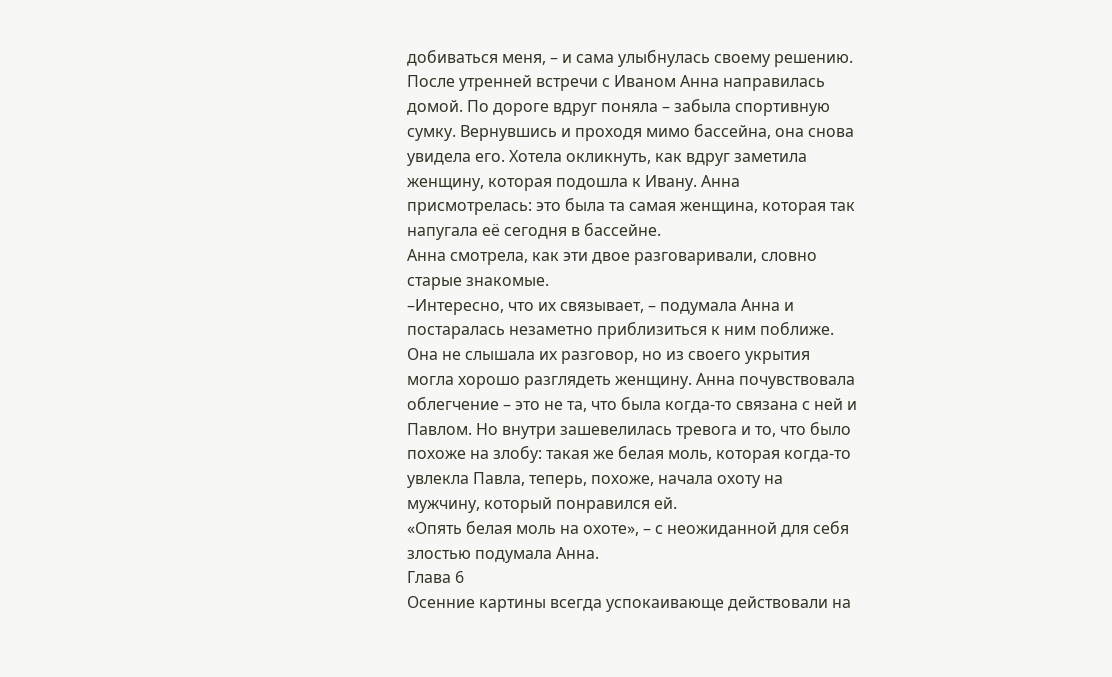добиваться меня, – и сама улыбнулась своему решению.
После утренней встречи с Иваном Анна направилась домой. По дороге вдруг поняла – забыла спортивную сумку. Вернувшись и проходя мимо бассейна, она снова увидела его. Хотела окликнуть, как вдруг заметила женщину, которая подошла к Ивану. Анна присмотрелась: это была та самая женщина, которая так напугала её сегодня в бассейне.
Анна смотрела, как эти двое разговаривали, словно старые знакомые.
–Интересно, что их связывает, – подумала Анна и постаралась незаметно приблизиться к ним поближе.
Она не слышала их разговор, но из своего укрытия могла хорошо разглядеть женщину. Анна почувствовала облегчение – это не та, что была когда‑то связана с ней и Павлом. Но внутри зашевелилась тревога и то, что было похоже на злобу: такая же белая моль, которая когда‑то увлекла Павла, теперь, похоже, начала охоту на мужчину, который понравился ей.
«Опять белая моль на охоте», – с неожиданной для себя злостью подумала Анна.
Глава 6
Осенние картины всегда успокаивающе действовали на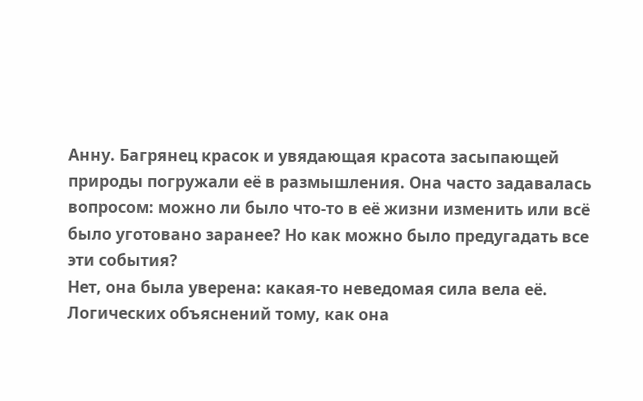Анну. Багрянец красок и увядающая красота засыпающей природы погружали её в размышления. Она часто задавалась вопросом: можно ли было что‑то в её жизни изменить или всё было уготовано заранее? Но как можно было предугадать все эти события?
Нет, она была уверена: какая‑то неведомая сила вела её. Логических объяснений тому, как она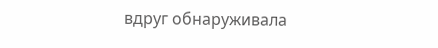вдруг обнаруживала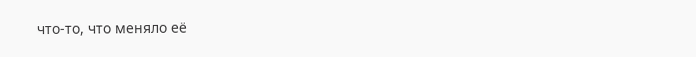что‑то, что меняло её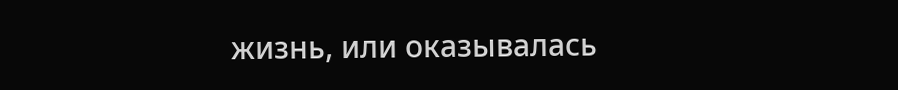жизнь, или оказывалась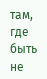там, где быть не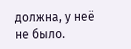должна, у неё не было.